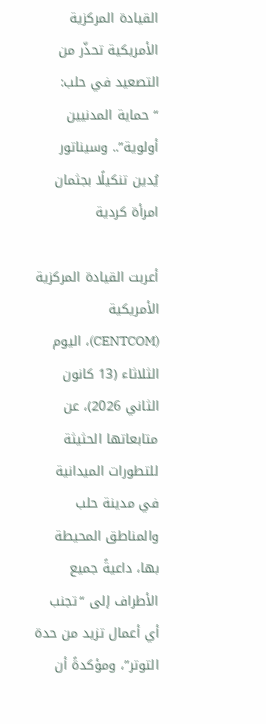القيادة المركزية الأمريكية تحذّر من التصعيد في حلب: “حماية المدنيين أولوية”.. وسيناتور يُدين تنكيلًا بجثمان امرأة كردية

أعربت القيادة المركزية الأمريكية (CENTCOM)، اليوم الثلاثاء (13 كانون الثاني 2026)، عن متابعاتها الحثيثة للتطورات الميدانية في مدينة حلب والمناطق المحيطة بها، داعيةً جميع الأطراف إلى “تجنب أي أعمال تزيد من حدة التوتر”، ومؤكدةً أن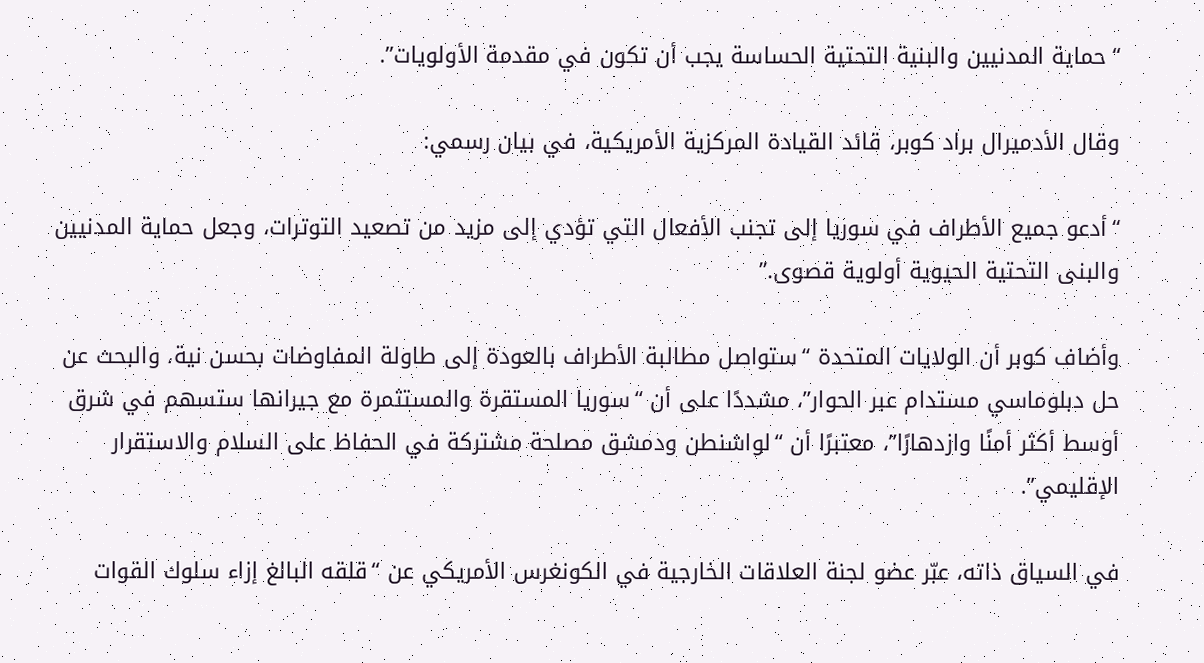“حماية المدنيين والبنية التحتية الحساسة يجب أن تكون في مقدمة الأولويات”.

وقال الأدميرال براد كوبر، قائد القيادة المركزية الأمريكية، في بيان رسمي:

“أدعو جميع الأطراف في سوريا إلى تجنب الأفعال التي تؤدي إلى مزيد من تصعيد التوترات، وجعل حماية المدنيين والبنى التحتية الحيوية أولوية قصوى.”

وأضاف كوبر أن الولايات المتحدة “ستواصل مطالبة الأطراف بالعودة إلى طاولة المفاوضات بحسن نية، والبحث عن حل دبلوماسي مستدام عبر الحوار”، مشددًا على أن “سوريا المستقرة والمستثمرة مع جيرانها ستسهم في شرق أوسط أكثر أمنًا وازدهارًا”، معتبرًا أن “لواشنطن ودمشق مصلحة مشتركة في الحفاظ على السلام والاستقرار الإقليمي”.

في السياق ذاته، عبّر عضو لجنة العلاقات الخارجية في الكونغرس الأمريكي عن “قلقه البالغ إزاء سلوك القوات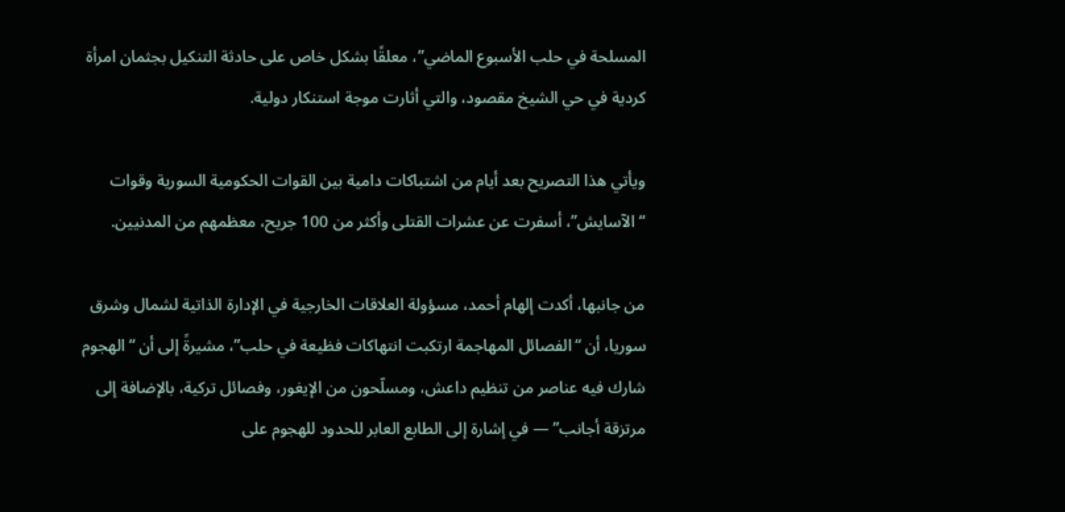المسلحة في حلب الأسبوع الماضي”، معلقًا بشكل خاص على حادثة التنكيل بجثمان امرأة كردية في حي الشيخ مقصود، والتي أثارت موجة استنكار دولية.

ويأتي هذا التصريح بعد أيام من اشتباكات دامية بين القوات الحكومية السورية وقوات “الآسايش”، أسفرت عن عشرات القتلى وأكثر من 100 جريح، معظمهم من المدنيين.

من جانبها، أكدت إلهام أحمد، مسؤولة العلاقات الخارجية في الإدارة الذاتية لشمال وشرق سوريا، أن “الفصائل المهاجمة ارتكبت انتهاكات فظيعة في حلب”، مشيرةً إلى أن “الهجوم شارك فيه عناصر من تنظيم داعش، ومسلّحون من الإيغور، وفصائل تركية، بالإضافة إلى مرتزقة أجانب” — في إشارة إلى الطابع العابر للحدود للهجوم على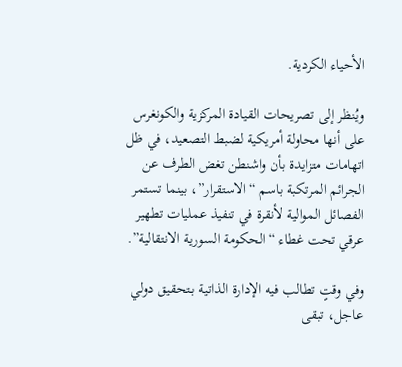الأحياء الكردية.

ويُنظر إلى تصريحات القيادة المركزية والكونغرس على أنها محاولة أمريكية لضبط التصعيد، في ظل اتهامات متزايدة بأن واشنطن تغض الطرف عن الجرائم المرتكبة باسم “الاستقرار”، بينما تستمر الفصائل الموالية لأنقرة في تنفيذ عمليات تطهير عرقي تحت غطاء “الحكومة السورية الانتقالية”.

وفي وقتٍ تطالب فيه الإدارة الذاتية بـتحقيق دولي عاجل، تبقى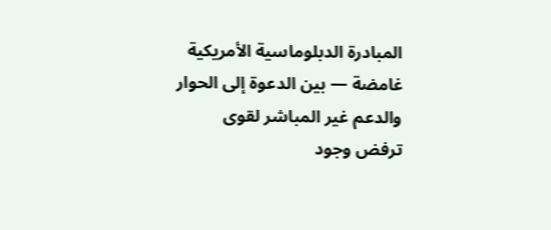المبادرة الدبلوماسية الأمريكية غامضة — بين الدعوة إلى الحوار والدعم غير المباشر لقوى ترفض وجود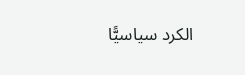الكرد سياسيًّا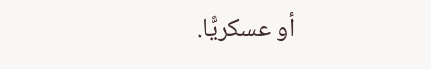أو عسكريًّا.